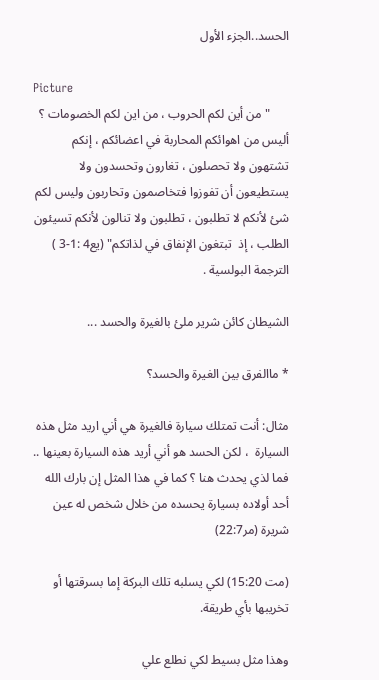الحسد..الجزء الأول

Picture
      "من أين لكم الحروب ، من اين لكم الخصومات ؟ أليس من اهوائكم المحاربة في اعضائكم ، إنكم تشتهون ولا تحصلون ، تغارون وتحسدون ولا يستطيعون أن تفوزوا فتخاصمون وتحاربون وليس لكم شئ لأنكم لا تطلبون ، تطلبون ولا تنالون لأنكم تسيئون الطلب ، إذ  تبتغون الإنفاق في لذاتكم" (يع4 :1-3 ) الترجمة البولسية .

الشيطان كائن شرير ملئ بالغيرة والحسد ...

* ماالفرق بين الغيرة والحسد؟

مثال: أنت تمتلك سيارة فالغيرة هي أني اريد مثل هذه السيارة  ، لكن الحسد هو أني أريد هذه السيارة بعينها .. فما لذي يحدث هنا ؟ كما في هذا المثل إن بارك الله أحد أولاده بسيارة يحسده من خلال شخص له عين شريرة (مر22:7)

(مت 15:20) لكي يسلبه تلك البركة إما بسرقتها أو تخريبها بأي طريقة.

وهذا مثل بسيط لكي نطلع علي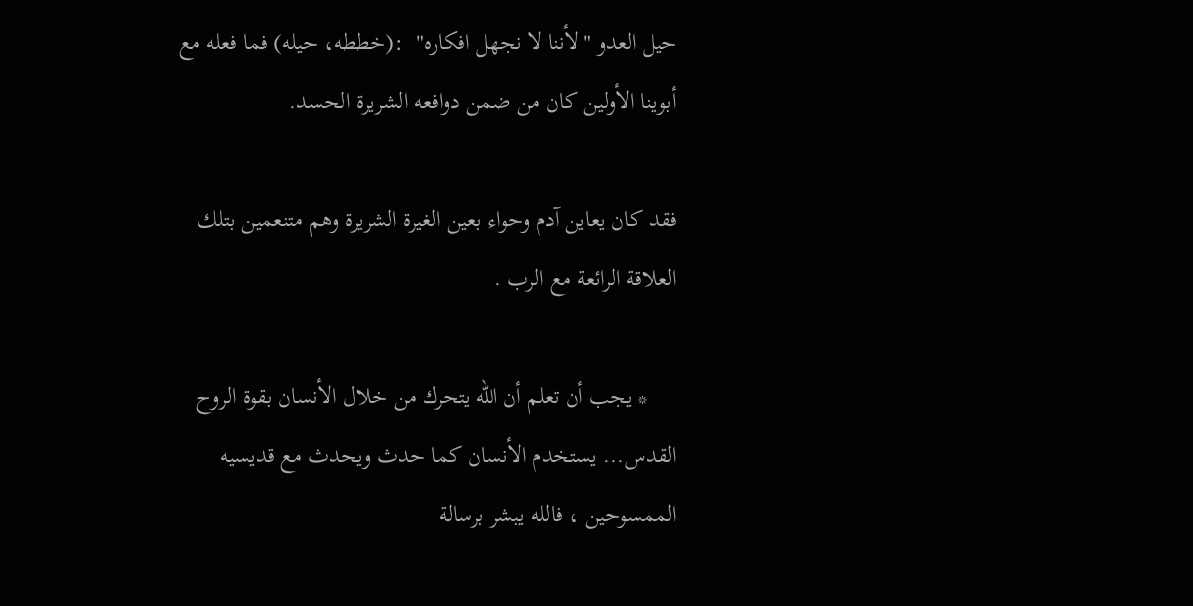حيل العدو "لأننا لا نجهل افكاره"  :(خططه، حيله) فما فعله مع أبوينا الأولين كان من ضمن دوافعه الشريرة الحسد.

فقد كان يعاين آدم وحواء بعين الغيرة الشريرة وهم متنعمين بتلك العلاقة الرائعة مع الرب .

     * يجب أن تعلم أن الله يتحرك من خلال الأنسان بقوة الروح القدس... يستخدم الأنسان كما حدث ويحدث مع قديسيه الممسوحين ، فالله يبشر برسالة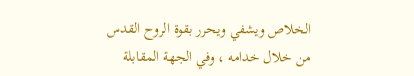الخلاص ويشفي ويحرر بقوة الروح القدس من خلال خدامه ، وفي الجهة المقابلة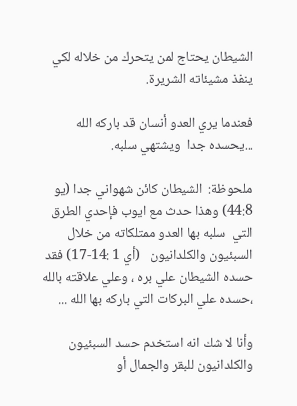الشيطان يحتاج لمن يتحرك من خلاله لكي ينفذ مشيئاته الشريرة.

فعندما يري العدو أنسان قد باركه الله ...يحسده جدا  ويشتهي سلبه.

ملحوظة:  الشيطان كائن شهواني جدا (يو 44:8) وهذا حدث مع ايوب فإحدي الطرق التي  سلبه بها العدو ممتلكاته من خلال السبئيون والكلدانيون   (أي 1 :14-17) فقد حسده الشيطان علي بره ، وعلي علاقته بالله ،حسده علي البركات التي باركه بها الله ...

وأنا لا شك انه استخدم حسد السبئيون والكلدانيون للبقر والجمال أو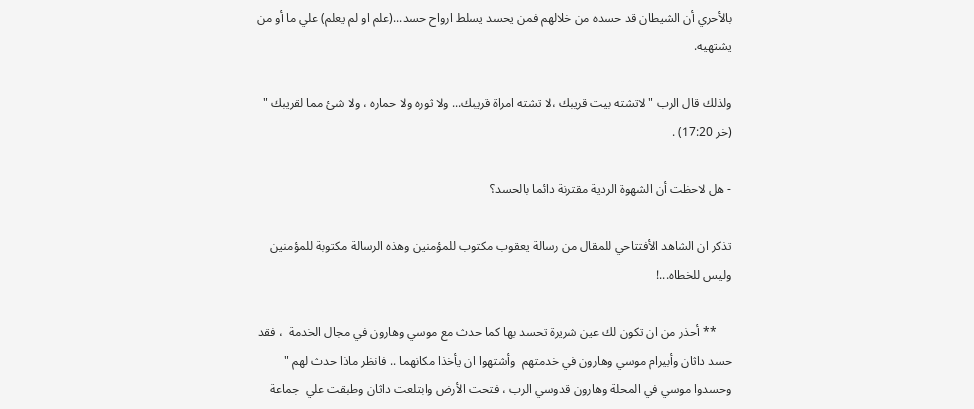بالأحري أن الشيطان قد حسده من خلالهم فمن يحسد يسلط ارواح حسد...(علم او لم يعلم) علي ما أو من يشتهيه.

ولذلك قال الرب " لاتشته بيت قريبك ،لا تشته امراة قريبك... ولا ثوره ولا حماره ، ولا شئ مما لقريبك " (خر 17:20) .

- هل لاحظت أن الشهوة الردية مقترنة دائما بالحسد؟

تذكر ان الشاهد الأفتتاحي للمقال من رسالة يعقوب مكتوب للمؤمنين وهذه الرسالة مكتوبة للمؤمنين وليس للخطاه...!

     ** أحذر من ان تكون لك عين شريرة تحسد بها كما حدث مع موسي وهارون في مجال الخدمة  ، فقد حسد داثان وأبيرام موسي وهارون في خدمتهم  وأشتهوا ان يأخذا مكانهما .. فانظر ماذا حدث لهم " وحسدوا موسي في المحلة وهارون قدوسي الرب ، فتحت الأرض وابتلعت داثان وطبقت علي  جماعة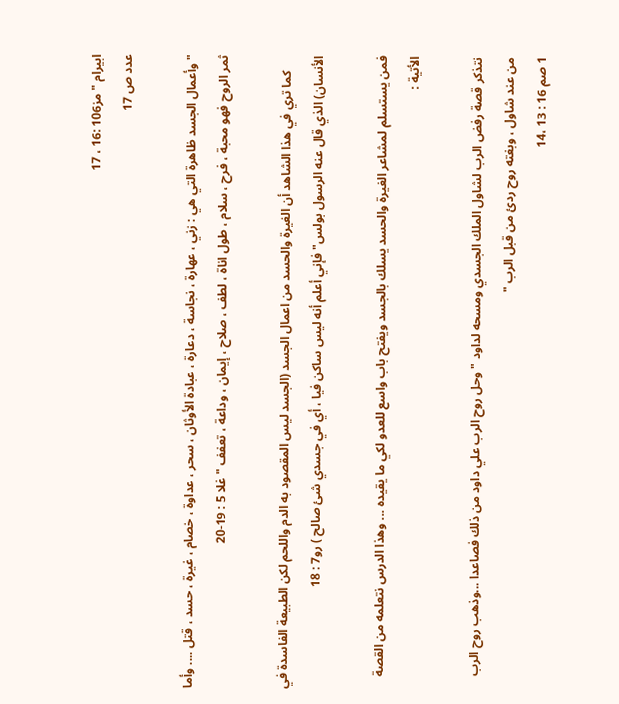ابيرام " مز106 :16 ، 17
عدد ص 17

"وأعمال الجسد ظاهرة التي هي : زني ، عهارة ، نجاسة ، دعارة ، عبادة الأوثان ، سحر ، عداوة ، خصام ، غيرة ، حسد ، قتل .... وأما ثمر الروح فهو محبة ، فرح ، سلام ، طول اناة ، لطف ، صلاح ، إيمان ، وداعة ، تعفف " غلا 5 : 19-20

     كما تري في هذا الشاهد أن الغيرة والحسد من اعمال الجسد (الجسد ليس المقصود به الدم واللحم لكن الطبيعة الفاسدة في الأنسان) الذي قال عنه الرسول بولس" فإني أعلم أنه ليس ساكن فيا ، أي في جسدي شئ صالح ) رو7 : 18

فمن يستسلم لمشاعر الغيرة والحسد يسلك بالجسد ويفتح باب واسع للعدو لكي ما يقيده ... وهذا الدرس نتعلمه من القصة الأتية :

نتذكر قصة رفض الرب لشاول الملك الجسدي ومسحه لداود " وحل روح الرب علي داود من ذلك فصاعدا ...وذهب روح الرب من عند شاول ، وبغته روح ردئ من قبل الرب "
1 صم 16 : 13 ،14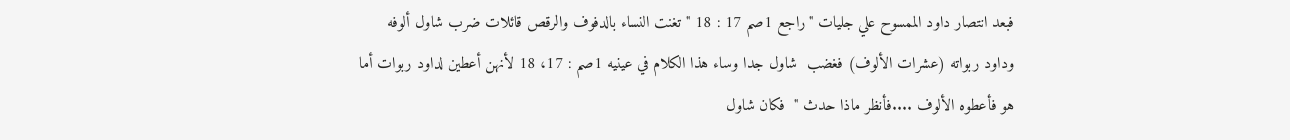فبعد انتصار داود الممسوح علي جليات "راجع 1صم 17 : 18 " تغنت النساء بالدفوف والرقص قائلات ضرب شاول ألوفه وداود ربواته (عشرات الألوف) فغضب  شاول جدا وساء هذا الكلام في عينيه 1صم : 17، 18 لأنهن أعطين لداود ربوات أما هو فأعطوه الألوف ....فأنظر ماذا حدث "  فكان شاول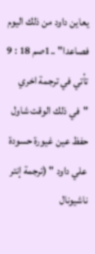يعاين داود من ذلك اليوم فصاعدا" ..1صم 18 : 9   تأتي في ترجمة اخري "في ذلك الوقت شاول حفظ عين غيورة حسودة  علي داود " (ترجمة إنتر ناشيونال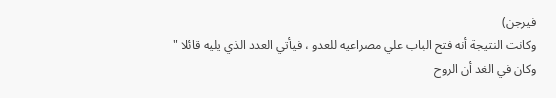فيرجن)                                                                                                             وكانت النتيجة أنه فتح الباب علي مصراعيه للعدو ، فيأتي العدد الذي يليه قائلا " وكان في الغد أن الروح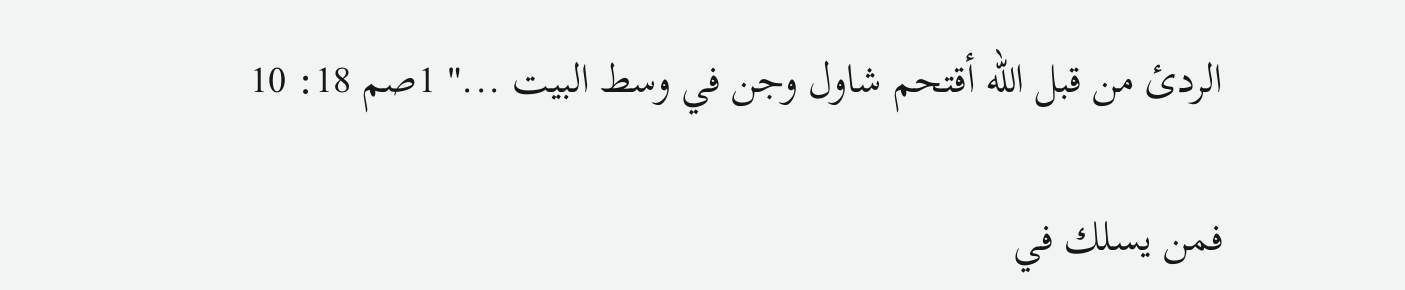الردئ من قبل الله أقتحم شاول وجن في وسط البيت ..." 1صم 18: 10

فمن يسلك في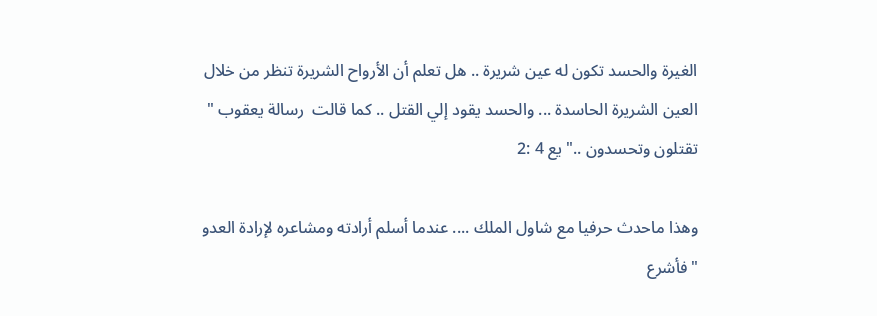الغيرة والحسد تكون له عين شريرة .. هل تعلم أن الأرواح الشريرة تنظر من خلال العين الشريرة الحاسدة ... والحسد يقود إلي القتل .. كما قالت  رسالة يعقوب " تقتلون وتحسدون .." يع 4 :2

وهذا ماحدث حرفيا مع شاول الملك .... عندما أسلم أرادته ومشاعره لإرادة العدو "فأشرع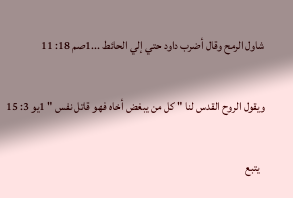شاول الرمح وقال أضرب داود حتي إلي الحائط ...1صم 18: 11

ويقول الروح القدس لنا " كل من يبغض أخاه فهو قاتل نفس " 1يو 3: 15

  يتبع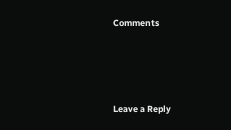Comments




Leave a Reply